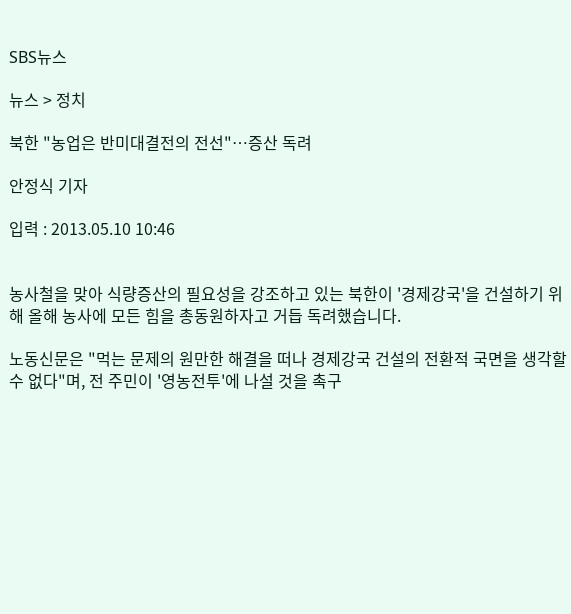SBS뉴스

뉴스 > 정치

북한 "농업은 반미대결전의 전선"…증산 독려

안정식 기자

입력 : 2013.05.10 10:46


농사철을 맞아 식량증산의 필요성을 강조하고 있는 북한이 '경제강국'을 건설하기 위해 올해 농사에 모든 힘을 총동원하자고 거듭 독려했습니다.

노동신문은 "먹는 문제의 원만한 해결을 떠나 경제강국 건설의 전환적 국면을 생각할 수 없다"며, 전 주민이 '영농전투'에 나설 것을 촉구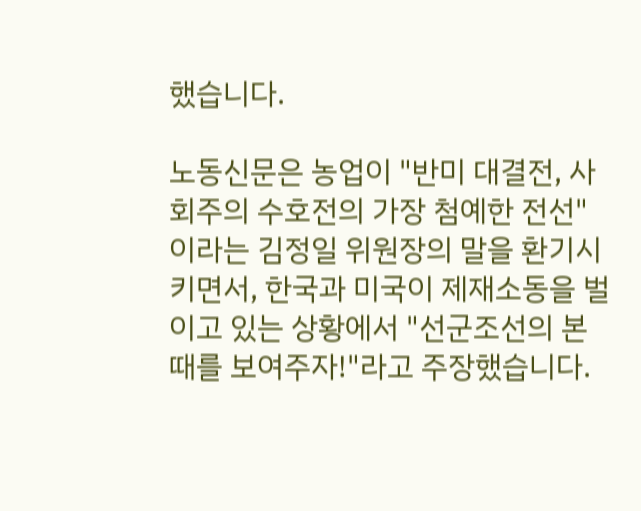했습니다.

노동신문은 농업이 "반미 대결전, 사회주의 수호전의 가장 첨예한 전선"이라는 김정일 위원장의 말을 환기시키면서, 한국과 미국이 제재소동을 벌이고 있는 상황에서 "선군조선의 본때를 보여주자!"라고 주장했습니다.